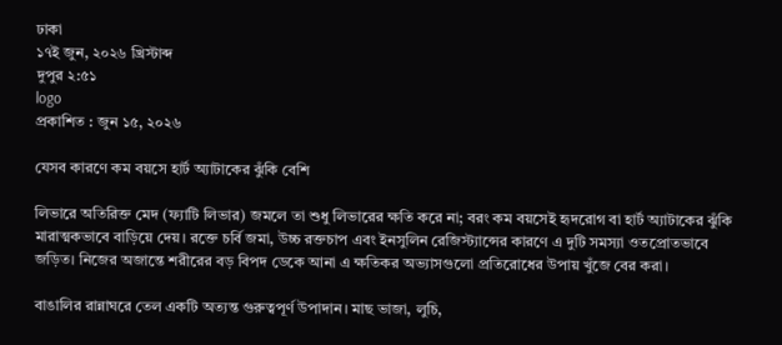ঢাকা
১৭ই জুন, ২০২৬ খ্রিস্টাব্দ
দুপুর ২:৫১
logo
প্রকাশিত : জুন ১৫, ২০২৬

যেসব কারণে কম বয়সে হার্ট অ্যাটাকের ঝুঁকি বেশি

লিভারে অতিরিক্ত মেদ (ফ্যাটি লিভার) জমলে তা শুধু লিভারের ক্ষতি করে না; বরং কম বয়সেই হৃদরোগ বা হার্ট অ্যাটাকের ঝুঁকি মারাত্মকভাবে বাড়িয়ে দেয়। রক্তে চর্বি জমা, উচ্চ রক্তচাপ এবং ইনসুলিন রেজিস্ট্যান্সের কারণে এ দুটি সমস্যা ওতপ্রোতভাবে জড়িত। নিজের অজান্তে শরীরের বড় বিপদ ডেকে আনা এ ক্ষতিকর অভ্যাসগুলো প্রতিরোধের উপায় খুঁজে বের করা।

বাঙালির রান্নাঘরে তেল একটি অত্যন্ত গুরুত্বপূর্ণ উপাদান। মাছ ভাজা, লুচি,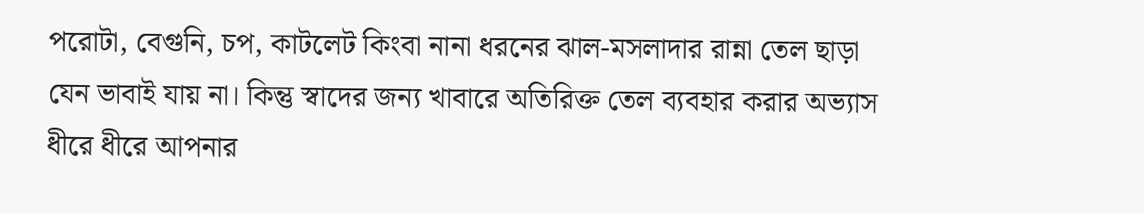পরোটা, বেগুনি, চপ, কাটলেট কিংবা নানা ধরনের ঝাল-মসলাদার রান্না তেল ছাড়া যেন ভাবাই যায় না। কিন্তু স্বাদের জন্য খাবারে অতিরিক্ত তেল ব্যবহার করার অভ্যাস ধীরে ধীরে আপনার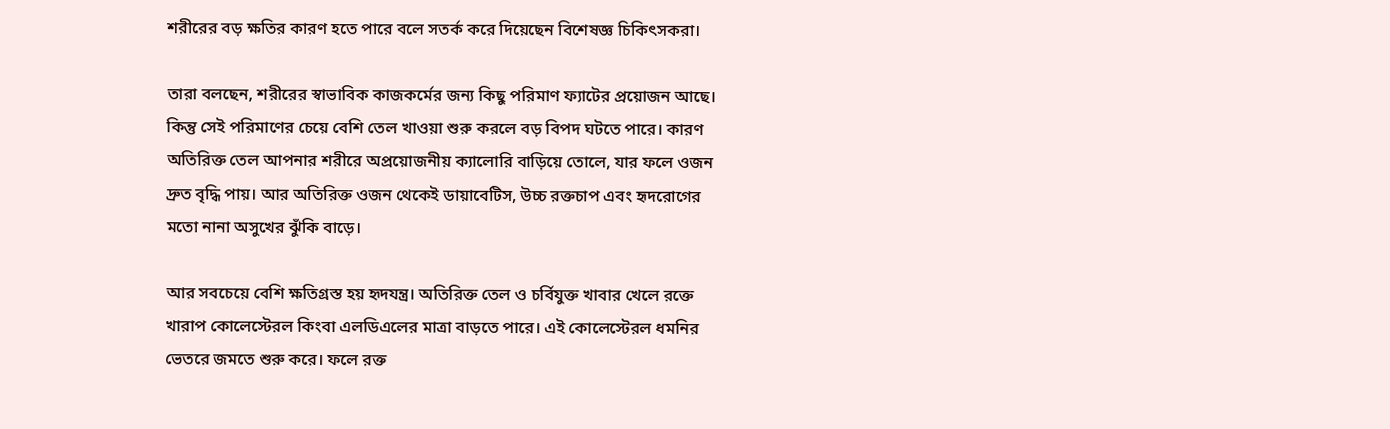শরীরের বড় ক্ষতির কারণ হতে পারে বলে সতর্ক করে দিয়েছেন বিশেষজ্ঞ চিকিৎসকরা।

তারা বলছেন, শরীরের স্বাভাবিক কাজকর্মের জন্য কিছু পরিমাণ ফ্যাটের প্রয়োজন আছে। কিন্তু সেই পরিমাণের চেয়ে বেশি তেল খাওয়া শুরু করলে বড় বিপদ ঘটতে পারে। কারণ অতিরিক্ত তেল আপনার শরীরে অপ্রয়োজনীয় ক্যালোরি বাড়িয়ে তোলে, যার ফলে ওজন দ্রুত বৃদ্ধি পায়। আর অতিরিক্ত ওজন থেকেই ডায়াবেটিস, উচ্চ রক্তচাপ এবং হৃদরোগের মতো নানা অসুখের ঝুঁকি বাড়ে।

আর সবচেয়ে বেশি ক্ষতিগ্রস্ত হয় হৃদযন্ত্র। অতিরিক্ত তেল ও চর্বিযুক্ত খাবার খেলে রক্তে খারাপ কোলেস্টেরল কিংবা এলডিএলের মাত্রা বাড়তে পারে। এই কোলেস্টেরল ধমনির ভেতরে জমতে শুরু করে। ফলে রক্ত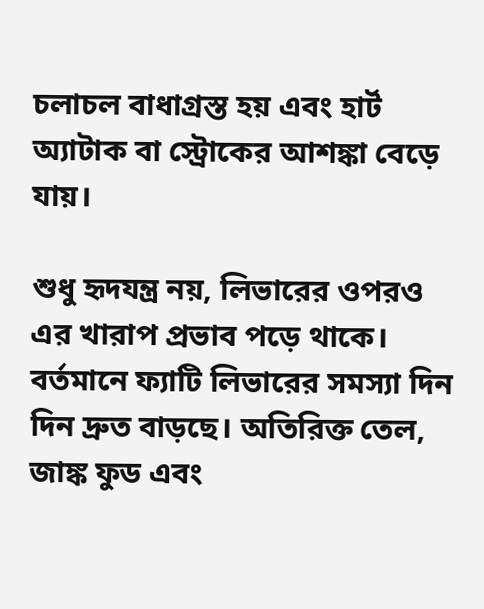চলাচল বাধাগ্রস্ত হয় এবং হার্ট অ্যাটাক বা স্ট্রোকের আশঙ্কা বেড়ে যায়।

শুধু হৃদযন্ত্র নয়, লিভারের ওপরও এর খারাপ প্রভাব পড়ে থাকে। বর্তমানে ফ্যাটি লিভারের সমস্যা দিন দিন দ্রুত বাড়ছে। অতিরিক্ত তেল, জাঙ্ক ফুড এবং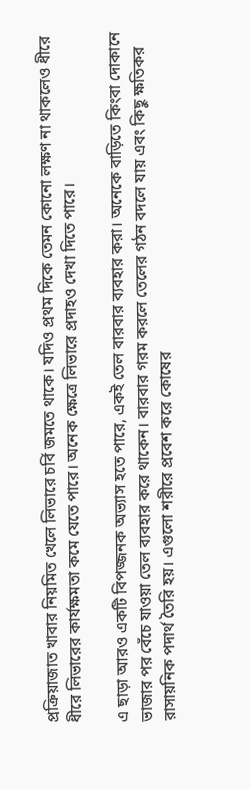প্রক্রিয়াজাত খাবার নিয়মিত খেলে লিভারে চর্বি জমতে থাকে। যদিও প্রথম দিকে তেমন কোনো লক্ষণ না থাকলেও ধীরে ধীরে লিভারের কার্যক্ষমতা কমে যেতে পারে। অনেক ক্ষেত্রে লিভারে প্রদাহও দেখা দিতে পারে।

এ ছাড়া আরও একটি বিপজ্জনক অভ্যাস হতে পারে, একই তেল বারবার ব্যবহার করা। অনেকে বাড়িতে কিংবা দোকানে ভাজার পর বেঁচে যাওয়া তেল ব্যবহার করে থাকেন। বারবার গরম করলে তেলের গঠন বদলে যায় এবং কিছু ক্ষতিকর রাসায়নিক পদার্থ তৈরি হয়। এগুলো শরীরে প্রবেশ করে কোষের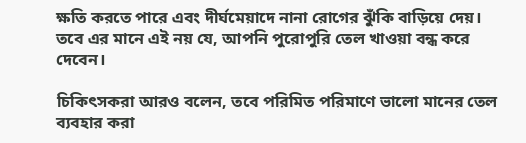ক্ষতি করতে পারে এবং দীর্ঘমেয়াদে নানা রোগের ঝুঁকি বাড়িয়ে দেয়। তবে এর মানে এই নয় যে, আপনি পুরোপুরি তেল খাওয়া বন্ধ করে দেবেন।

চিকিৎসকরা আরও বলেন, তবে পরিমিত পরিমাণে ভালো মানের তেল ব্যবহার করা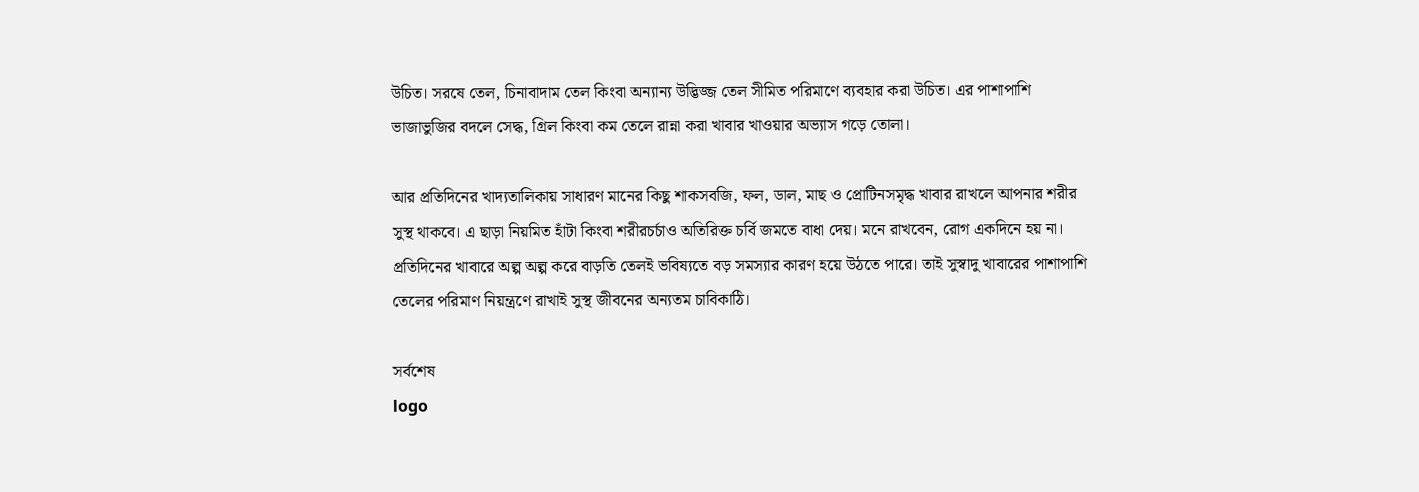উচিত। সরষে তেল, চিনাবাদাম তেল কিংবা অন্যান্য উদ্ভিজ্জ তেল সীমিত পরিমাণে ব্যবহার করা উচিত। এর পাশাপাশি ভাজাভুজির বদলে সেদ্ধ, গ্রিল কিংবা কম তেলে রান্না করা খাবার খাওয়ার অভ্যাস গড়ে তোলা।

আর প্রতিদিনের খাদ্যতালিকায় সাধারণ মানের কিছু শাকসবজি, ফল, ডাল, মাছ ও প্রোটিনসমৃদ্ধ খাবার রাখলে আপনার শরীর সুস্থ থাকবে। এ ছাড়া নিয়মিত হাঁটা কিংবা শরীরচর্চাও অতিরিক্ত চর্বি জমতে বাধা দেয়। মনে রাখবেন, রোগ একদিনে হয় না। প্রতিদিনের খাবারে অল্প অল্প করে বাড়তি তেলই ভবিষ্যতে বড় সমস্যার কারণ হয়ে উঠতে পারে। তাই সুস্বাদু খাবারের পাশাপাশি তেলের পরিমাণ নিয়ন্ত্রণে রাখাই সুস্থ জীবনের অন্যতম চাবিকাঠি।

সর্বশেষ
logo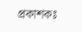প্রকাশকঃ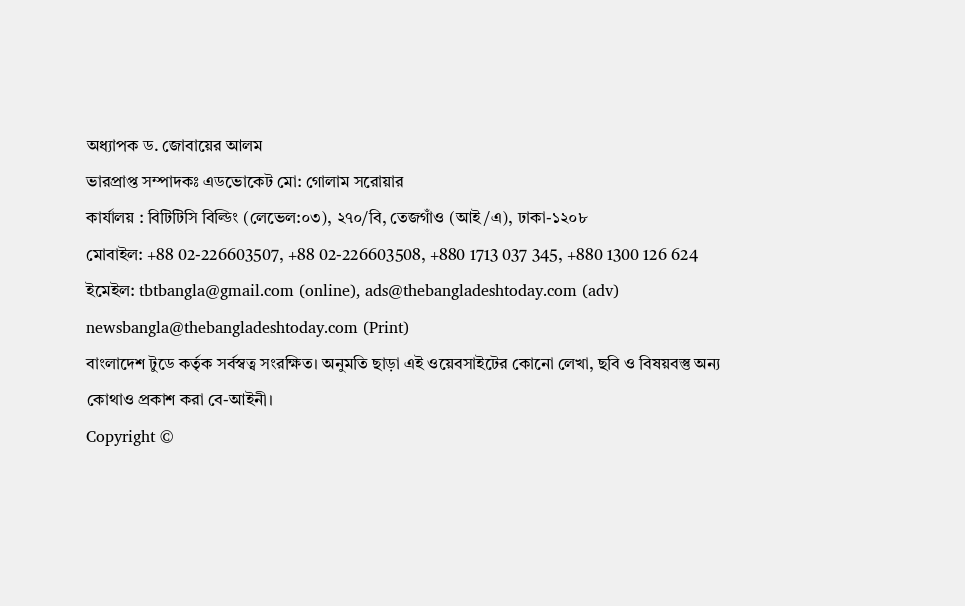অধ্যাপক ড. জোবায়ের আলম
ভারপ্রাপ্ত সম্পাদকঃ এডভোকেট মো: গোলাম সরোয়ার
কার্যালয় : বিটিটিসি বিল্ডিং (লেভেল:০৩), ২৭০/বি, তেজগাঁও (আই/এ), ঢাকা-১২০৮
মোবাইল: +88 02-226603507, +88 02-226603508, +880 1713 037 345, +880 1300 126 624
ইমেইল: tbtbangla@gmail.com (online), ads@thebangladeshtoday.com (adv) newsbangla@thebangladeshtoday.com (Print)
বাংলাদেশ টুডে কর্তৃক সর্বস্বত্ব সংরক্ষিত। অনুমতি ছাড়া এই ওয়েবসাইটের কোনো লেখা, ছবি ও বিষয়বস্তু অন্য কোথাও প্রকাশ করা বে-আইনী।
Copyright ©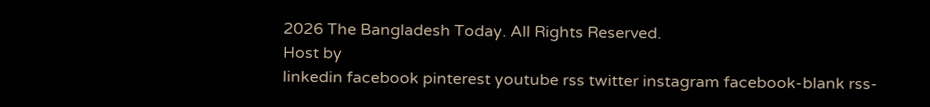2026 The Bangladesh Today. All Rights Reserved.
Host by
linkedin facebook pinterest youtube rss twitter instagram facebook-blank rss-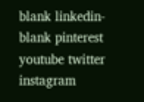blank linkedin-blank pinterest youtube twitter instagram